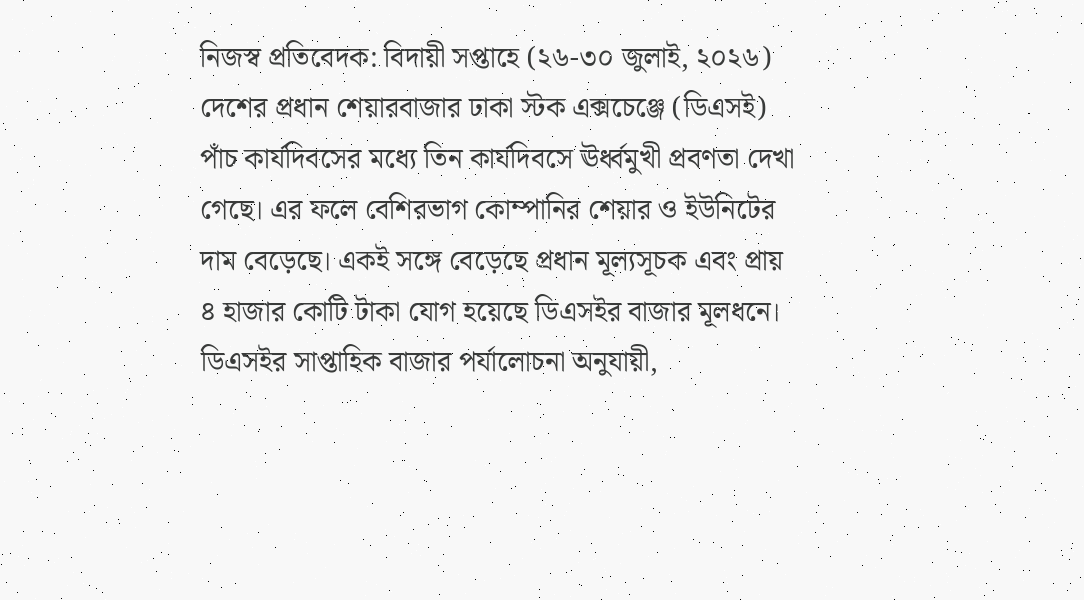নিজস্ব প্রতিবেদক: বিদায়ী সপ্তাহে (২৬-৩০ জুলাই, ২০২৬) দেশের প্রধান শেয়ারবাজার ঢাকা স্টক এক্সচেঞ্জে (ডিএসই) পাঁচ কার্যদিবসের মধ্যে তিন কার্যদিবসে ঊর্ধ্বমুখী প্রবণতা দেখা গেছে। এর ফলে বেশিরভাগ কোম্পানির শেয়ার ও ইউনিটের দাম বেড়েছে। একই সঙ্গে বেড়েছে প্রধান মূল্যসূচক এবং প্রায় ৪ হাজার কোটি টাকা যোগ হয়েছে ডিএসইর বাজার মূলধনে।
ডিএসইর সাপ্তাহিক বাজার পর্যালোচনা অনুযায়ী,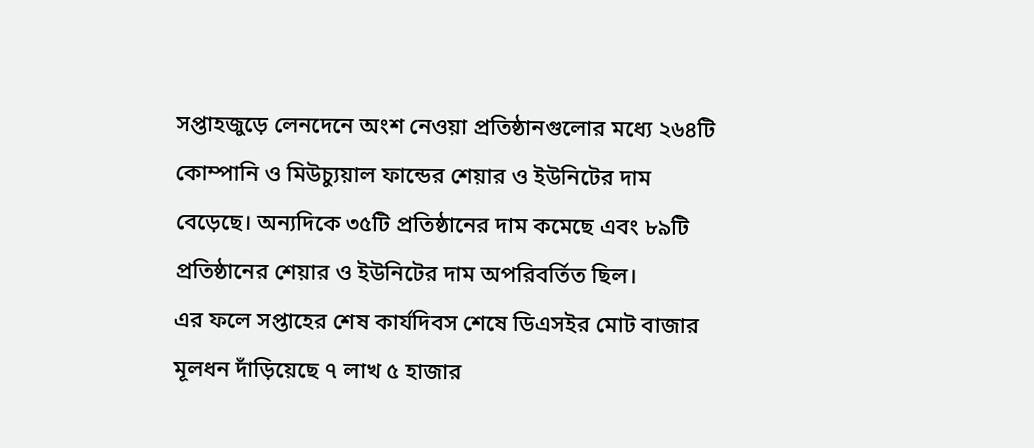সপ্তাহজুড়ে লেনদেনে অংশ নেওয়া প্রতিষ্ঠানগুলোর মধ্যে ২৬৪টি কোম্পানি ও মিউচ্যুয়াল ফান্ডের শেয়ার ও ইউনিটের দাম বেড়েছে। অন্যদিকে ৩৫টি প্রতিষ্ঠানের দাম কমেছে এবং ৮৯টি প্রতিষ্ঠানের শেয়ার ও ইউনিটের দাম অপরিবর্তিত ছিল।
এর ফলে সপ্তাহের শেষ কার্যদিবস শেষে ডিএসইর মোট বাজার মূলধন দাঁড়িয়েছে ৭ লাখ ৫ হাজার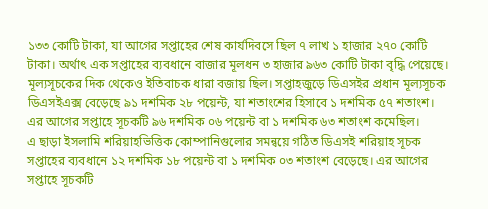১৩৩ কোটি টাকা, যা আগের সপ্তাহের শেষ কার্যদিবসে ছিল ৭ লাখ ১ হাজার ২৭০ কোটি টাকা। অর্থাৎ এক সপ্তাহের ব্যবধানে বাজার মূলধন ৩ হাজার ৯৬৩ কোটি টাকা বৃদ্ধি পেয়েছে।
মূল্যসূচকের দিক থেকেও ইতিবাচক ধারা বজায় ছিল। সপ্তাহজুড়ে ডিএসইর প্রধান মূল্যসূচক ডিএসইএক্স বেড়েছে ৯১ দশমিক ২৮ পয়েন্ট, যা শতাংশের হিসাবে ১ দশমিক ৫৭ শতাংশ। এর আগের সপ্তাহে সূচকটি ৯৬ দশমিক ০৬ পয়েন্ট বা ১ দশমিক ৬৩ শতাংশ কমেছিল।
এ ছাড়া ইসলামি শরিয়াহভিত্তিক কোম্পানিগুলোর সমন্বয়ে গঠিত ডিএসই শরিয়াহ সূচক সপ্তাহের ব্যবধানে ১২ দশমিক ১৮ পয়েন্ট বা ১ দশমিক ০৩ শতাংশ বেড়েছে। এর আগের সপ্তাহে সূচকটি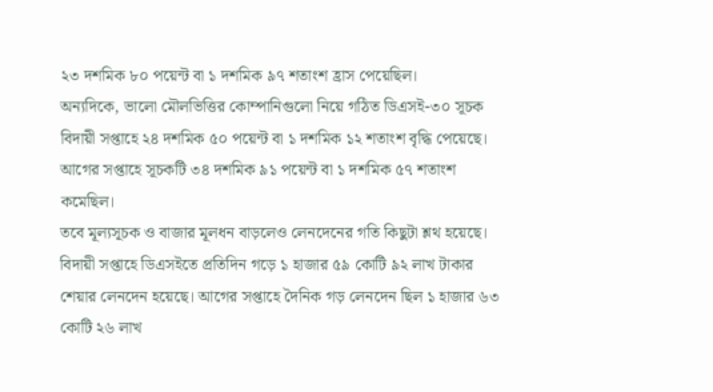২৩ দশমিক ৮০ পয়েন্ট বা ১ দশমিক ৯৭ শতাংশ হ্রাস পেয়েছিল।
অন্যদিকে, ভালো মৌলভিত্তির কোম্পানিগুলো নিয়ে গঠিত ডিএসই-৩০ সূচক বিদায়ী সপ্তাহে ২৪ দশমিক ৫০ পয়েন্ট বা ১ দশমিক ১২ শতাংশ বৃদ্ধি পেয়েছে। আগের সপ্তাহে সূচকটি ৩৪ দশমিক ৯১ পয়েন্ট বা ১ দশমিক ৫৭ শতাংশ কমেছিল।
তবে মূল্যসূচক ও বাজার মূলধন বাড়লেও লেনদেনের গতি কিছুটা শ্লথ হয়েছে। বিদায়ী সপ্তাহে ডিএসইতে প্রতিদিন গড়ে ১ হাজার ৫৯ কোটি ৯২ লাখ টাকার শেয়ার লেনদেন হয়েছে। আগের সপ্তাহে দৈনিক গড় লেনদেন ছিল ১ হাজার ৬৩ কোটি ২৬ লাখ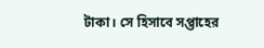টাকা। সে হিসাবে সপ্তাহের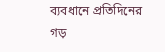ব্যবধানে প্রতিদিনের গড়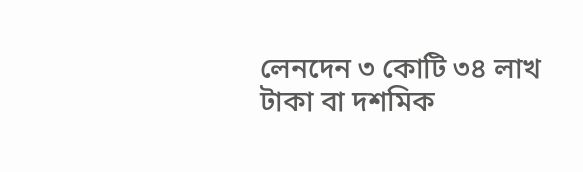লেনদেন ৩ কোটি ৩৪ লাখ টাকা বা দশমিক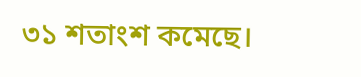৩১ শতাংশ কমেছে।